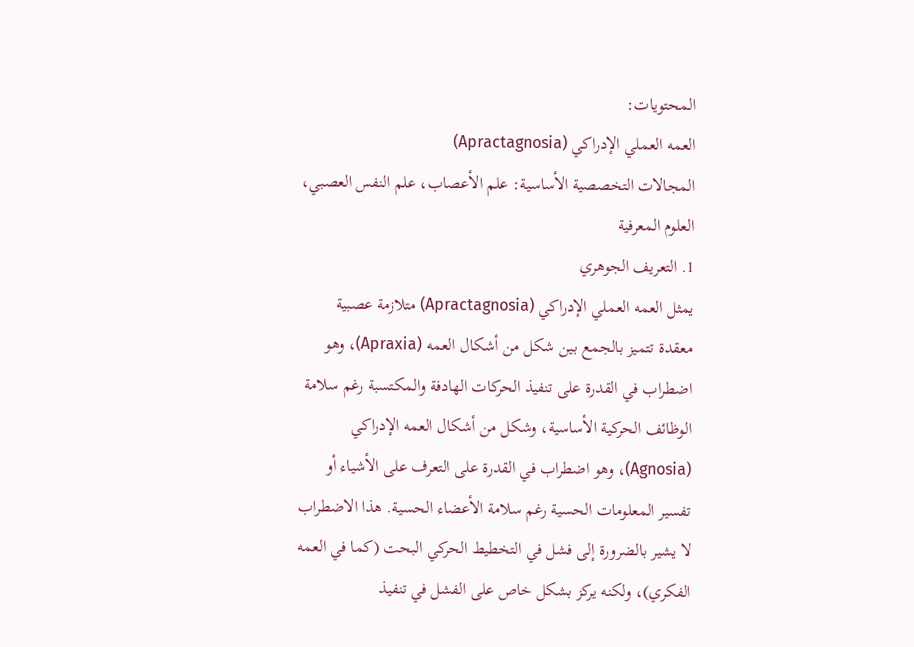المحتويات:
العمه العملي الإدراكي (Apractagnosia)
المجالات التخصصية الأساسية: علم الأعصاب، علم النفس العصبي، العلوم المعرفية
1. التعريف الجوهري
يمثل العمه العملي الإدراكي (Apractagnosia) متلازمة عصبية معقدة تتميز بالجمع بين شكل من أشكال العمه (Apraxia)، وهو اضطراب في القدرة على تنفيذ الحركات الهادفة والمكتسبة رغم سلامة الوظائف الحركية الأساسية، وشكل من أشكال العمه الإدراكي (Agnosia)، وهو اضطراب في القدرة على التعرف على الأشياء أو تفسير المعلومات الحسية رغم سلامة الأعضاء الحسية. هذا الاضطراب لا يشير بالضرورة إلى فشل في التخطيط الحركي البحت (كما في العمه الفكري)، ولكنه يركز بشكل خاص على الفشل في تنفيذ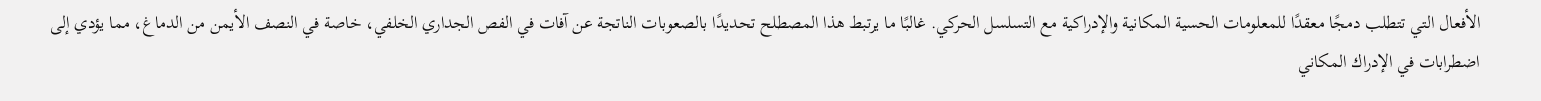الأفعال التي تتطلب دمجًا معقدًا للمعلومات الحسية المكانية والإدراكية مع التسلسل الحركي. غالبًا ما يرتبط هذا المصطلح تحديدًا بالصعوبات الناتجة عن آفات في الفص الجداري الخلفي، خاصة في النصف الأيمن من الدماغ، مما يؤدي إلى اضطرابات في الإدراك المكاني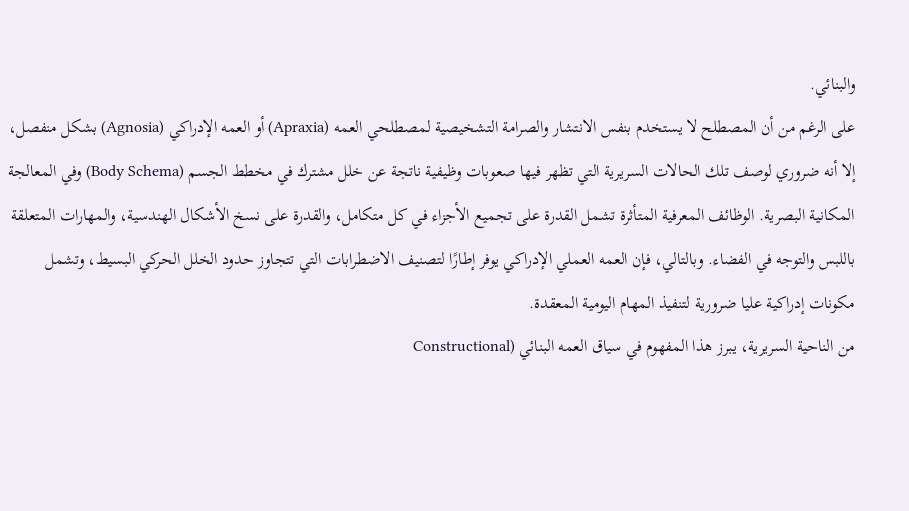والبنائي.
على الرغم من أن المصطلح لا يستخدم بنفس الانتشار والصرامة التشخيصية لمصطلحي العمه (Apraxia) أو العمه الإدراكي (Agnosia) بشكل منفصل، إلا أنه ضروري لوصف تلك الحالات السريرية التي تظهر فيها صعوبات وظيفية ناتجة عن خلل مشترك في مخطط الجسم (Body Schema) وفي المعالجة المكانية البصرية. الوظائف المعرفية المتأثرة تشمل القدرة على تجميع الأجزاء في كل متكامل، والقدرة على نسخ الأشكال الهندسية، والمهارات المتعلقة باللبس والتوجه في الفضاء. وبالتالي، فإن العمه العملي الإدراكي يوفر إطارًا لتصنيف الاضطرابات التي تتجاوز حدود الخلل الحركي البسيط، وتشمل مكونات إدراكية عليا ضرورية لتنفيذ المهام اليومية المعقدة.
من الناحية السريرية، يبرز هذا المفهوم في سياق العمه البنائي (Constructional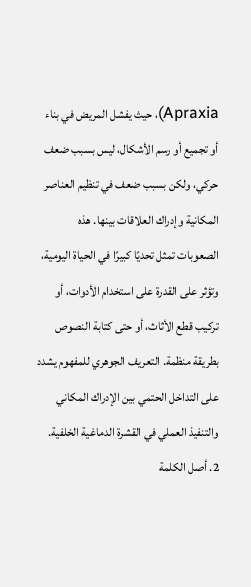Apraxia)، حيث يفشل المريض في بناء أو تجميع أو رسم الأشكال، ليس بسبب ضعف حركي، ولكن بسبب ضعف في تنظيم العناصر المكانية وإدراك العلاقات بينها. هذه الصعوبات تمثل تحديًا كبيرًا في الحياة اليومية، وتؤثر على القدرة على استخدام الأدوات، أو تركيب قطع الأثاث، أو حتى كتابة النصوص بطريقة منظمة. التعريف الجوهري للمفهوم يشدد على التداخل الحتمي بين الإدراك المكاني والتنفيذ العملي في القشرة الدماغية الخلفية.
2. أصل الكلمة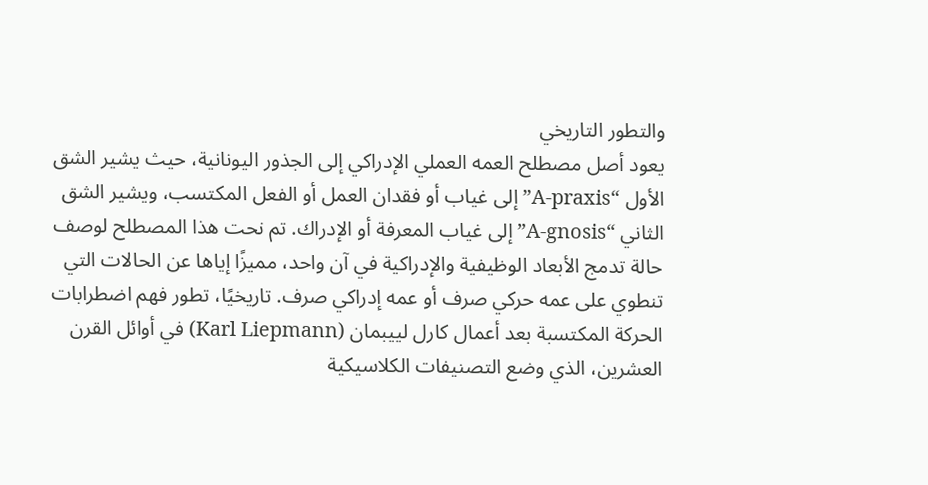والتطور التاريخي
يعود أصل مصطلح العمه العملي الإدراكي إلى الجذور اليونانية، حيث يشير الشق الأول “A-praxis” إلى غياب أو فقدان العمل أو الفعل المكتسب، ويشير الشق الثاني “A-gnosis” إلى غياب المعرفة أو الإدراك. تم نحت هذا المصطلح لوصف حالة تدمج الأبعاد الوظيفية والإدراكية في آن واحد، مميزًا إياها عن الحالات التي تنطوي على عمه حركي صرف أو عمه إدراكي صرف. تاريخيًا، تطور فهم اضطرابات الحركة المكتسبة بعد أعمال كارل لييبمان (Karl Liepmann) في أوائل القرن العشرين، الذي وضع التصنيفات الكلاسيكية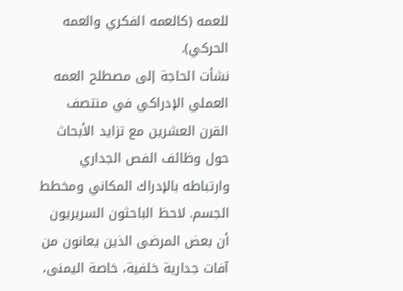للعمه (كالعمه الفكري والعمه الحركي).
نشأت الحاجة إلى مصطلح العمه العملي الإدراكي في منتصف القرن العشرين مع تزايد الأبحاث حول وظائف الفص الجداري وارتباطه بالإدراك المكاني ومخطط الجسم. لاحظ الباحثون السريريون أن بعض المرضى الذين يعانون من آفات جدارية خلفية، خاصة اليمنى،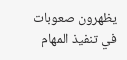يظهرون صعوبات في تنفيذ المهام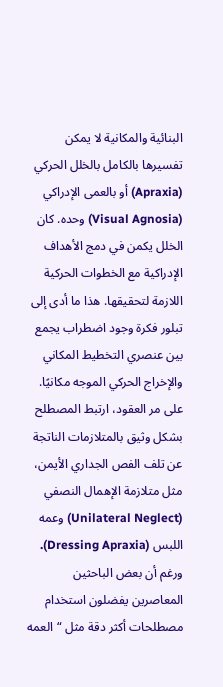البنائية والمكانية لا يمكن تفسيرها بالكامل بالخلل الحركي (Apraxia) أو بالعمى الإدراكي (Visual Agnosia) وحده. كان الخلل يكمن في دمج الأهداف الإدراكية مع الخطوات الحركية اللازمة لتحقيقها. هذا ما أدى إلى تبلور فكرة وجود اضطراب يجمع بين عنصري التخطيط المكاني والإخراج الحركي الموجه مكانيًا.
على مر العقود، ارتبط المصطلح بشكل وثيق بالمتلازمات الناتجة عن تلف الفص الجداري الأيمن، مثل متلازمة الإهمال النصفي (Unilateral Neglect) وعمه اللبس (Dressing Apraxia). ورغم أن بعض الباحثين المعاصرين يفضلون استخدام مصطلحات أكثر دقة مثل “العمه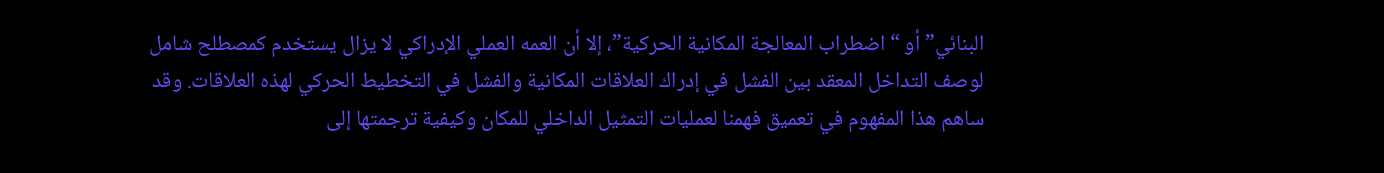البنائي” أو “اضطراب المعالجة المكانية الحركية”، إلا أن العمه العملي الإدراكي لا يزال يستخدم كمصطلح شامل لوصف التداخل المعقد بين الفشل في إدراك العلاقات المكانية والفشل في التخطيط الحركي لهذه العلاقات. وقد ساهم هذا المفهوم في تعميق فهمنا لعمليات التمثيل الداخلي للمكان وكيفية ترجمتها إلى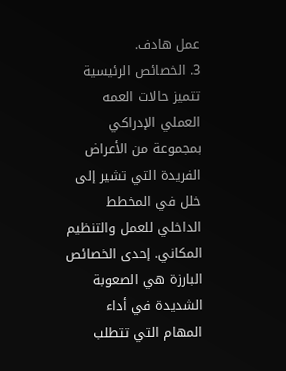عمل هادف.
3. الخصائص الرئيسية
تتميز حالات العمه العملي الإدراكي بمجموعة من الأعراض الفريدة التي تشير إلى خلل في المخطط الداخلي للعمل والتنظيم المكاني. إحدى الخصائص البارزة هي الصعوبة الشديدة في أداء المهام التي تتطلب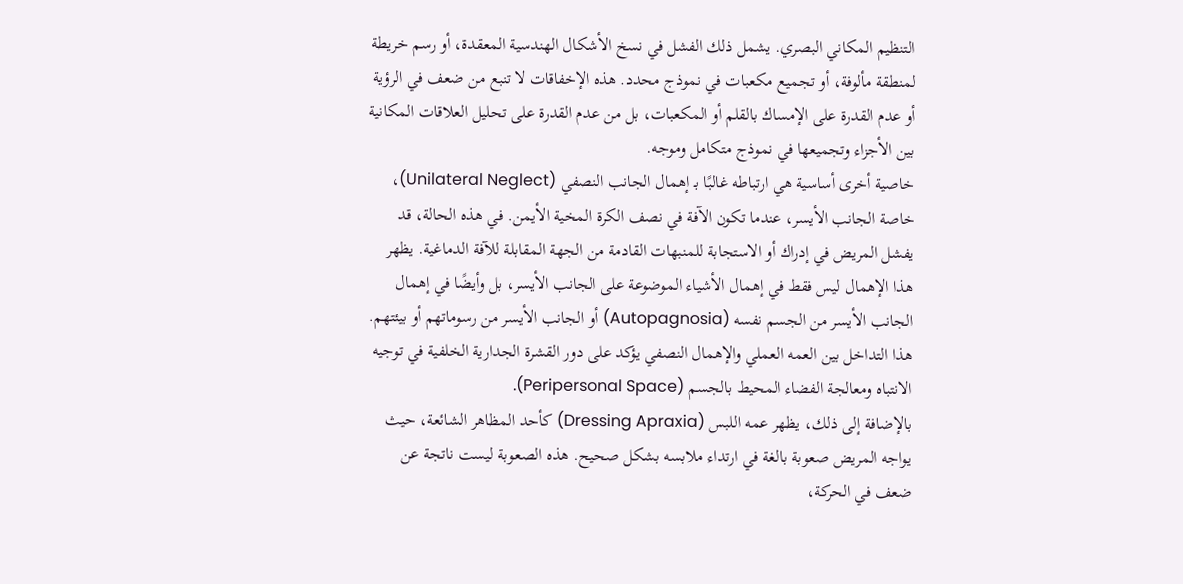التنظيم المكاني البصري. يشمل ذلك الفشل في نسخ الأشكال الهندسية المعقدة، أو رسم خريطة لمنطقة مألوفة، أو تجميع مكعبات في نموذج محدد. هذه الإخفاقات لا تنبع من ضعف في الرؤية أو عدم القدرة على الإمساك بالقلم أو المكعبات، بل من عدم القدرة على تحليل العلاقات المكانية بين الأجزاء وتجميعها في نموذج متكامل وموجه.
خاصية أخرى أساسية هي ارتباطه غالبًا بـ إهمال الجانب النصفي (Unilateral Neglect)، خاصة الجانب الأيسر، عندما تكون الآفة في نصف الكرة المخية الأيمن. في هذه الحالة، قد يفشل المريض في إدراك أو الاستجابة للمنبهات القادمة من الجهة المقابلة للآفة الدماغية. يظهر هذا الإهمال ليس فقط في إهمال الأشياء الموضوعة على الجانب الأيسر، بل وأيضًا في إهمال الجانب الأيسر من الجسم نفسه (Autopagnosia) أو الجانب الأيسر من رسوماتهم أو بيئتهم. هذا التداخل بين العمه العملي والإهمال النصفي يؤكد على دور القشرة الجدارية الخلفية في توجيه الانتباه ومعالجة الفضاء المحيط بالجسم (Peripersonal Space).
بالإضافة إلى ذلك، يظهر عمه اللبس (Dressing Apraxia) كأحد المظاهر الشائعة، حيث يواجه المريض صعوبة بالغة في ارتداء ملابسه بشكل صحيح. هذه الصعوبة ليست ناتجة عن ضعف في الحركة،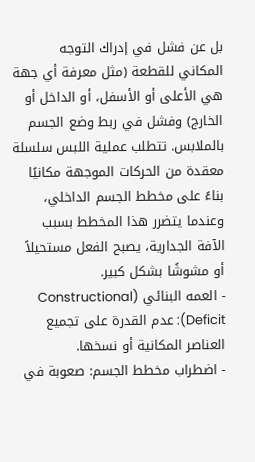بل عن فشل في إدراك التوجه المكاني للقطعة (مثل معرفة أي جهة هي الأعلى أو الأسفل، أو الداخل أو الخارج) وفشل في ربط وضع الجسم بالملابس. تتطلب عملية اللبس سلسلة معقدة من الحركات الموجهة مكانيًا بناءً على مخطط الجسم الداخلي، وعندما يتضرر هذا المخطط بسبب الآفة الجدارية، يصبح الفعل مستحيلاً أو مشوشًا بشكل كبير.
- العمه البنائي (Constructional Deficit): عدم القدرة على تجميع العناصر المكانية أو نسخها.
- اضطراب مخطط الجسم: صعوبة في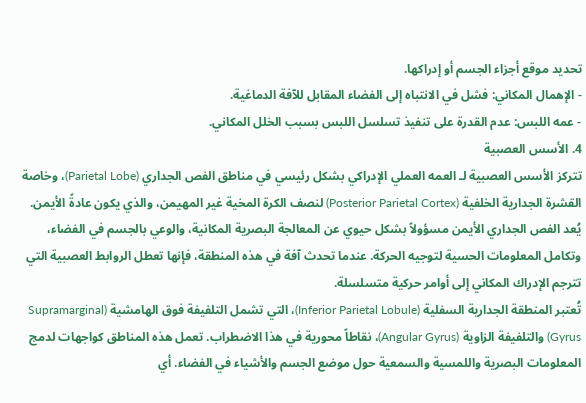تحديد موقع أجزاء الجسم أو إدراكها.
- الإهمال المكاني: فشل في الانتباه إلى الفضاء المقابل للآفة الدماغية.
- عمه اللبس: عدم القدرة على تنفيذ تسلسل اللبس بسبب الخلل المكاني.
4. الأسس العصبية
تتركز الأسس العصبية لـ العمه العملي الإدراكي بشكل رئيسي في مناطق الفص الجداري (Parietal Lobe)، وخاصة القشرة الجدارية الخلفية (Posterior Parietal Cortex) لنصف الكرة المخية غير المهيمن، والذي يكون عادةً الأيمن. يُعد الفص الجداري الأيمن مسؤولاً بشكل حيوي عن المعالجة البصرية المكانية، والوعي بالجسم في الفضاء، وتكامل المعلومات الحسية لتوجيه الحركة. عندما تحدث آفة في هذه المنطقة، فإنها تعطل الروابط العصبية التي تترجم الإدراك المكاني إلى أوامر حركية متسلسلة.
تُعتبر المنطقة الجدارية السفلية (Inferior Parietal Lobule)، التي تشمل التلفيفة فوق الهامشية (Supramarginal Gyrus) والتلفيفة الزاوية (Angular Gyrus)، نقاطاً محورية في هذا الاضطراب. تعمل هذه المناطق كواجهات لدمج المعلومات البصرية واللمسية والسمعية حول موضع الجسم والأشياء في الفضاء. أي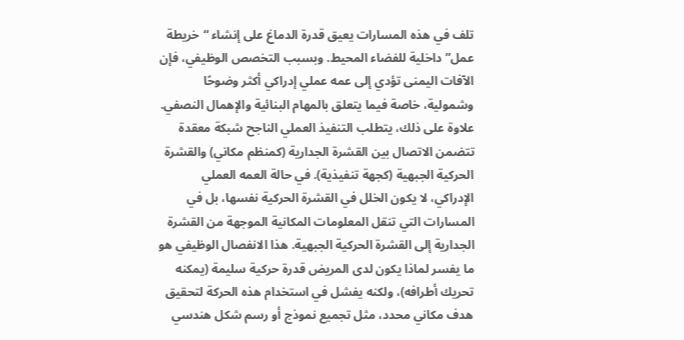تلف في هذه المسارات يعيق قدرة الدماغ على إنشاء “خريطة عمل” داخلية للفضاء المحيط. وبسبب التخصص الوظيفي، فإن الآفات اليمنى تؤدي إلى عمه عملي إدراكي أكثر وضوحًا وشمولية، خاصة فيما يتعلق بالمهام البنائية والإهمال النصفي.
علاوة على ذلك، يتطلب التنفيذ العملي الناجح شبكة معقدة تتضمن الاتصال بين القشرة الجدارية (كمنظم مكاني) والقشرة الحركية الجبهية (كجهة تنفيذية). في حالة العمه العملي الإدراكي، لا يكون الخلل في القشرة الحركية نفسها، بل في المسارات التي تنقل المعلومات المكانية الموجهة من القشرة الجدارية إلى القشرة الحركية الجبهية. هذا الانفصال الوظيفي هو ما يفسر لماذا يكون لدى المريض قدرة حركية سليمة (يمكنه تحريك أطرافه)، ولكنه يفشل في استخدام هذه الحركة لتحقيق هدف مكاني محدد، مثل تجميع نموذج أو رسم شكل هندسي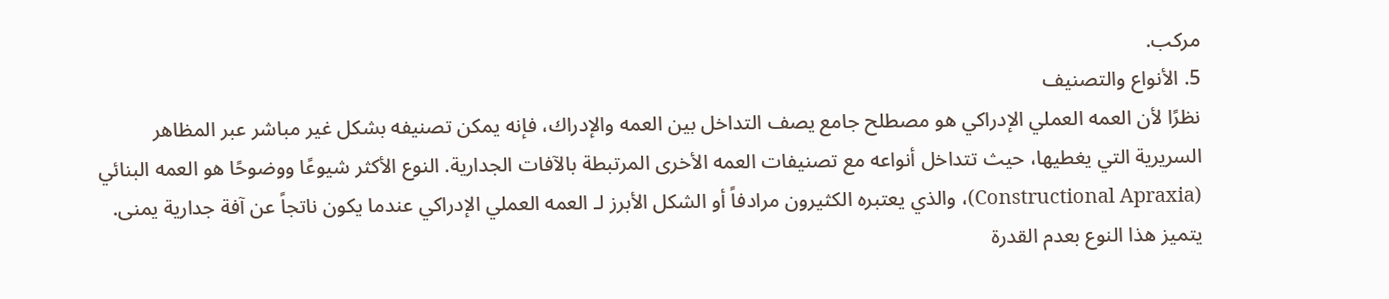مركب.
5. الأنواع والتصنيف
نظرًا لأن العمه العملي الإدراكي هو مصطلح جامع يصف التداخل بين العمه والإدراك، فإنه يمكن تصنيفه بشكل غير مباشر عبر المظاهر السريرية التي يغطيها، حيث تتداخل أنواعه مع تصنيفات العمه الأخرى المرتبطة بالآفات الجدارية. النوع الأكثر شيوعًا ووضوحًا هو العمه البنائي (Constructional Apraxia)، والذي يعتبره الكثيرون مرادفاً أو الشكل الأبرز لـ العمه العملي الإدراكي عندما يكون ناتجاً عن آفة جدارية يمنى. يتميز هذا النوع بعدم القدرة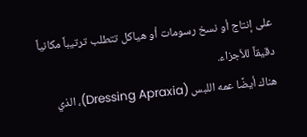على إنتاج أو نسخ رسومات أو هياكل تتطلب ترتيباً مكانياً دقيقاً للأجزاء.
هناك أيضًا عمه اللبس (Dressing Apraxia)، الذي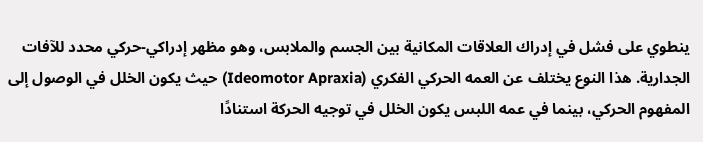ينطوي على فشل في إدراك العلاقات المكانية بين الجسم والملابس، وهو مظهر إدراكي-حركي محدد للآفات الجدارية. هذا النوع يختلف عن العمه الحركي الفكري (Ideomotor Apraxia) حيث يكون الخلل في الوصول إلى المفهوم الحركي، بينما في عمه اللبس يكون الخلل في توجيه الحركة استنادًا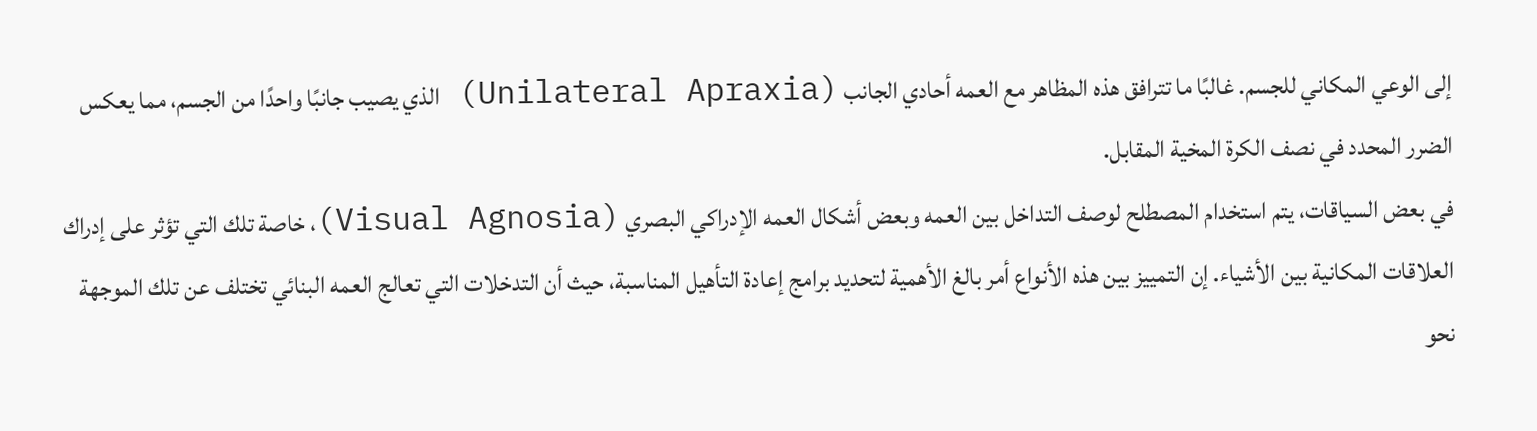إلى الوعي المكاني للجسم. غالبًا ما تترافق هذه المظاهر مع العمه أحادي الجانب (Unilateral Apraxia) الذي يصيب جانبًا واحدًا من الجسم، مما يعكس الضرر المحدد في نصف الكرة المخية المقابل.
في بعض السياقات، يتم استخدام المصطلح لوصف التداخل بين العمه وبعض أشكال العمه الإدراكي البصري (Visual Agnosia)، خاصة تلك التي تؤثر على إدراك العلاقات المكانية بين الأشياء. إن التمييز بين هذه الأنواع أمر بالغ الأهمية لتحديد برامج إعادة التأهيل المناسبة، حيث أن التدخلات التي تعالج العمه البنائي تختلف عن تلك الموجهة نحو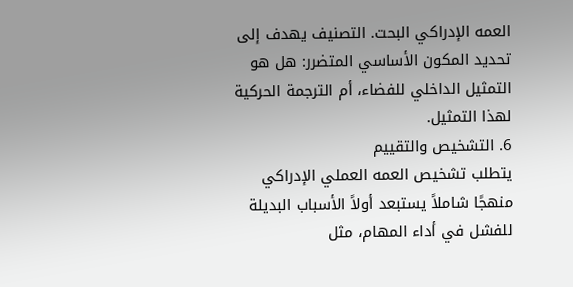العمه الإدراكي البحت. التصنيف يهدف إلى تحديد المكون الأساسي المتضرر: هل هو التمثيل الداخلي للفضاء، أم الترجمة الحركية لهذا التمثيل.
6. التشخيص والتقييم
يتطلب تشخيص العمه العملي الإدراكي منهجًا شاملاً يستبعد أولاً الأسباب البديلة للفشل في أداء المهام، مثل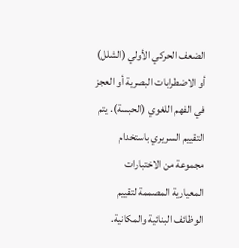الضعف الحركي الأولي (الشلل) أو الاضطرابات البصرية أو العجز في الفهم اللغوي (الحبسة). يتم التقييم السريري باستخدام مجموعة من الاختبارات المعيارية المصممة لتقييم الوظائف البنائية والمكانية.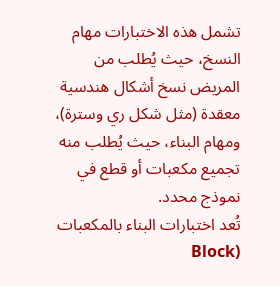تشمل هذه الاختبارات مهام النسخ، حيث يُطلب من المريض نسخ أشكال هندسية معقدة (مثل شكل ري وسترة)، ومهام البناء، حيث يُطلب منه تجميع مكعبات أو قطع في نموذج محدد.
تُعد اختبارات البناء بالمكعبات (Block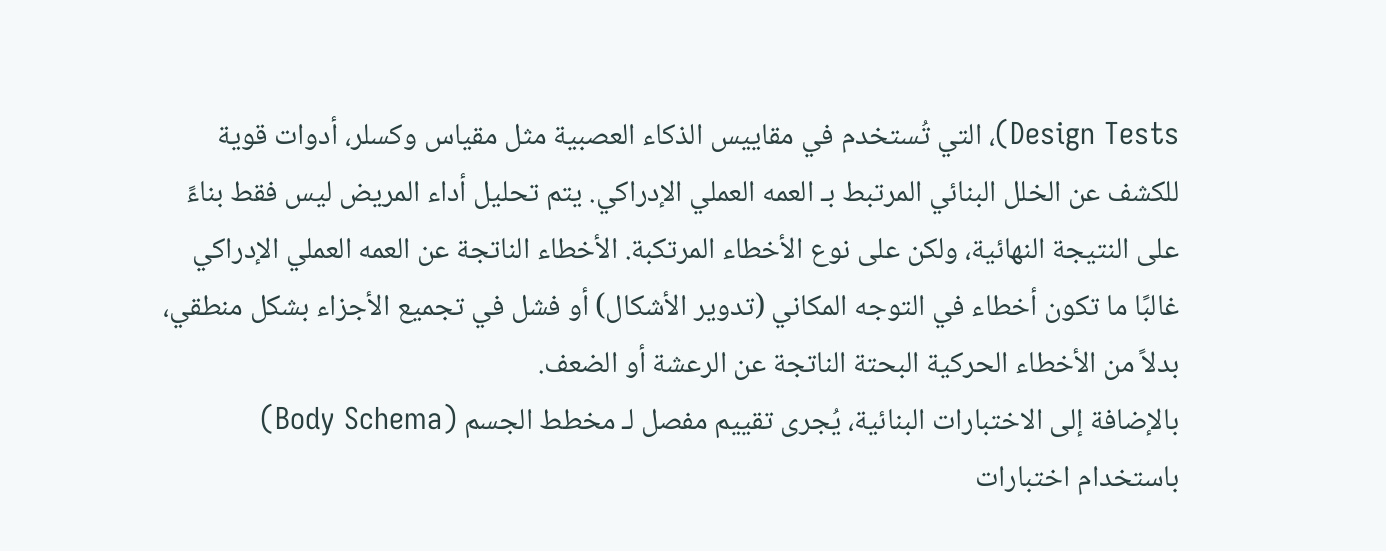Design Tests)، التي تُستخدم في مقاييس الذكاء العصبية مثل مقياس وكسلر، أدوات قوية للكشف عن الخلل البنائي المرتبط بـ العمه العملي الإدراكي. يتم تحليل أداء المريض ليس فقط بناءً على النتيجة النهائية، ولكن على نوع الأخطاء المرتكبة. الأخطاء الناتجة عن العمه العملي الإدراكي غالبًا ما تكون أخطاء في التوجه المكاني (تدوير الأشكال) أو فشل في تجميع الأجزاء بشكل منطقي، بدلاً من الأخطاء الحركية البحتة الناتجة عن الرعشة أو الضعف.
بالإضافة إلى الاختبارات البنائية، يُجرى تقييم مفصل لـ مخطط الجسم (Body Schema) باستخدام اختبارات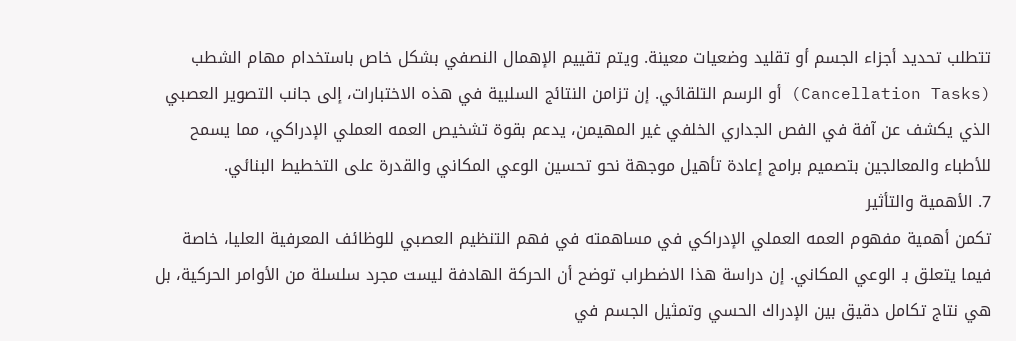تتطلب تحديد أجزاء الجسم أو تقليد وضعيات معينة. ويتم تقييم الإهمال النصفي بشكل خاص باستخدام مهام الشطب (Cancellation Tasks) أو الرسم التلقائي. إن تزامن النتائج السلبية في هذه الاختبارات، إلى جانب التصوير العصبي الذي يكشف عن آفة في الفص الجداري الخلفي غير المهيمن، يدعم بقوة تشخيص العمه العملي الإدراكي، مما يسمح للأطباء والمعالجين بتصميم برامج إعادة تأهيل موجهة نحو تحسين الوعي المكاني والقدرة على التخطيط البنائي.
7. الأهمية والتأثير
تكمن أهمية مفهوم العمه العملي الإدراكي في مساهمته في فهم التنظيم العصبي للوظائف المعرفية العليا، خاصة فيما يتعلق بـ الوعي المكاني. إن دراسة هذا الاضطراب توضح أن الحركة الهادفة ليست مجرد سلسلة من الأوامر الحركية، بل هي نتاج تكامل دقيق بين الإدراك الحسي وتمثيل الجسم في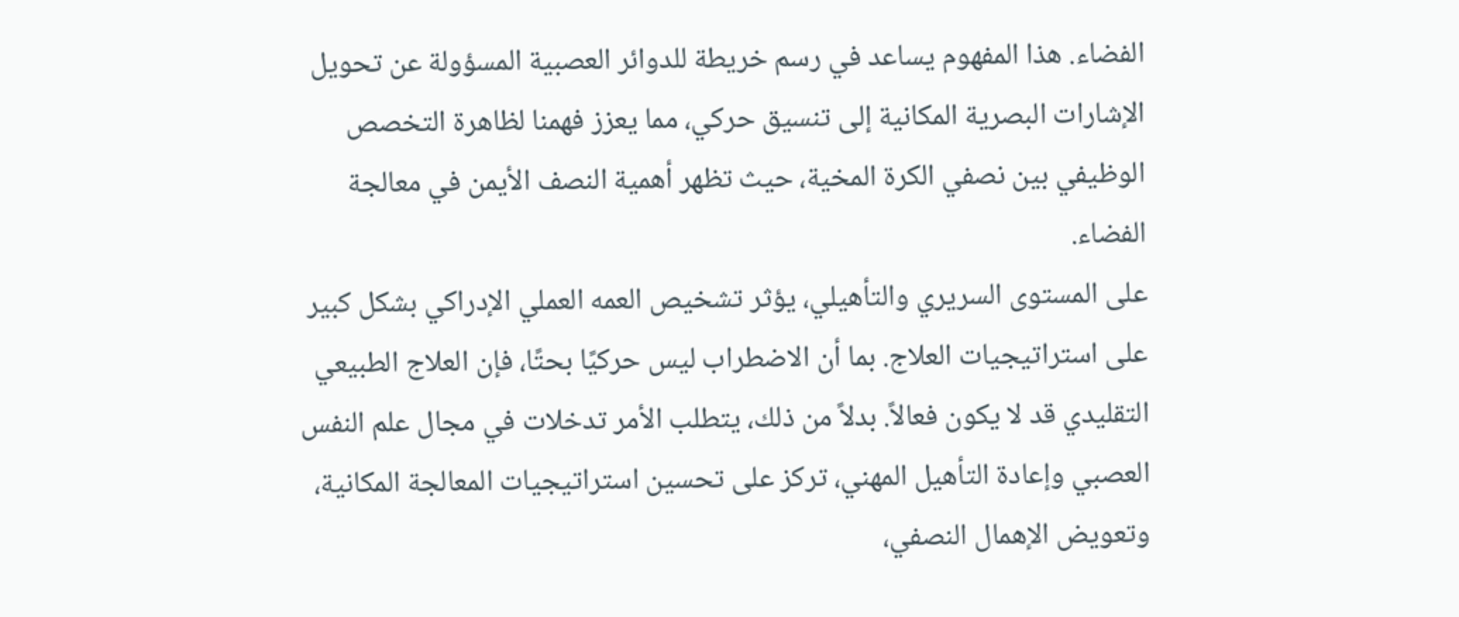الفضاء. هذا المفهوم يساعد في رسم خريطة للدوائر العصبية المسؤولة عن تحويل الإشارات البصرية المكانية إلى تنسيق حركي، مما يعزز فهمنا لظاهرة التخصص الوظيفي بين نصفي الكرة المخية، حيث تظهر أهمية النصف الأيمن في معالجة الفضاء.
على المستوى السريري والتأهيلي، يؤثر تشخيص العمه العملي الإدراكي بشكل كبير على استراتيجيات العلاج. بما أن الاضطراب ليس حركيًا بحتًا، فإن العلاج الطبيعي التقليدي قد لا يكون فعالاً. بدلاً من ذلك، يتطلب الأمر تدخلات في مجال علم النفس العصبي وإعادة التأهيل المهني، تركز على تحسين استراتيجيات المعالجة المكانية، وتعويض الإهمال النصفي،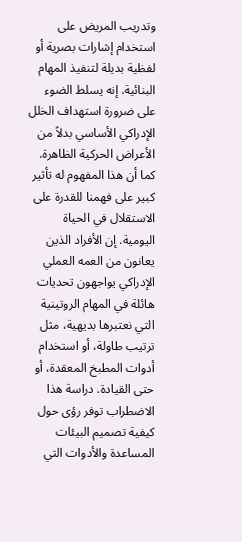وتدريب المريض على استخدام إشارات بصرية أو لفظية بديلة لتنفيذ المهام البنائية. إنه يسلط الضوء على ضرورة استهداف الخلل الإدراكي الأساسي بدلاً من الأعراض الحركية الظاهرة.
كما أن هذا المفهوم له تأثير كبير على فهمنا للقدرة على الاستقلال في الحياة اليومية. إن الأفراد الذين يعانون من العمه العملي الإدراكي يواجهون تحديات هائلة في المهام الروتينية التي نعتبرها بديهية، مثل ترتيب طاولة، أو استخدام أدوات المطبخ المعقدة، أو حتى القيادة. دراسة هذا الاضطراب توفر رؤى حول كيفية تصميم البيئات المساعدة والأدوات التي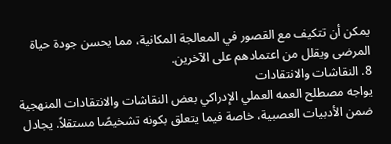يمكن أن تتكيف مع القصور في المعالجة المكانية، مما يحسن جودة حياة المرضى ويقلل من اعتمادهم على الآخرين.
8. النقاشات والانتقادات
يواجه مصطلح العمه العملي الإدراكي بعض النقاشات والانتقادات المنهجية ضمن الأدبيات العصبية، خاصة فيما يتعلق بكونه تشخيصًا مستقلاً. يجادل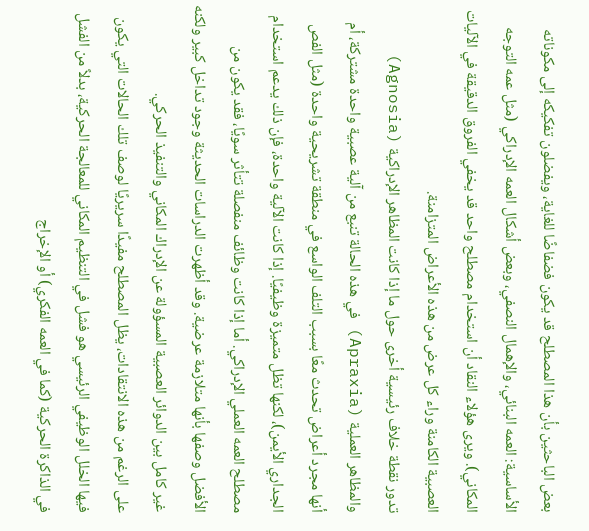بعض الباحثين بأن هذا المصطلح قد يكون فضفاضًا للغاية، ويفضلون تفكيكه إلى مكوناته الأساسية: العمه البنائي، والإهمال النصفي، وبعض أشكال العمه الإدراكي (مثل عمه التوجه المكاني). ويرى هؤلاء النقاد أن استخدام مصطلح واحد قد يخفي الفروق الدقيقة في الآليات العصبية الكامنة وراء كل عرض من هذه الأعراض المتزامنة.
تدور نقطة خلاف رئيسية أخرى حول ما إذا كانت المظاهر الإدراكية (Agnosia) والمظاهر العملية (Apraxia) في هذه الحالة تنبع من آلية عصبية واحدة مشتركة، أم أنها مجرد أعراض تحدث معًا بسبب التلف الواسع في منطقة تشريحية واحدة (مثل الفص الجداري الأيمن)، لكنها تظل متميزة وظيفيًا. إذا كانت الآلية واحدة، فإن ذلك يدعم استخدام مصطلح العمه العملي الإدراكي. أما إذا كانت وظائف منفصلة تتأثر سويًا، فقد يكون من الأفضل وصفها بأنها متلازمة عرضية. وقد أظهرت الدراسات الحديثة وجود تداخل كبير ولكنه غير كامل بين الدوائر العصبية المسؤولة عن الإدراك المكاني والتنفيذ الحركي.
على الرغم من هذه الانتقادات، يظل المصطلح مفيدًا سريريًا لوصف تلك الحالات التي يكون فيها الخلل الوظيفي الرئيسي هو فشل في التنظيم المكاني للمعالجة الحركية، بدلاً من الفشل في الذاكرة الحركية (كما في العمه الفكري) أو الإخراج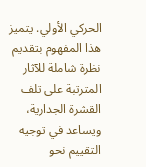الحركي الأولي. يتميز هذا المفهوم بتقديم نظرة شاملة للآثار المترتبة على تلف القشرة الجدارية، ويساعد في توجيه التقييم نحو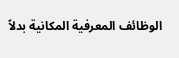الوظائف المعرفية المكانية بدلاً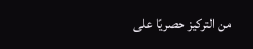من التركيز حصريًا على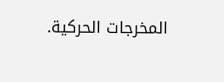المخرجات الحركية.